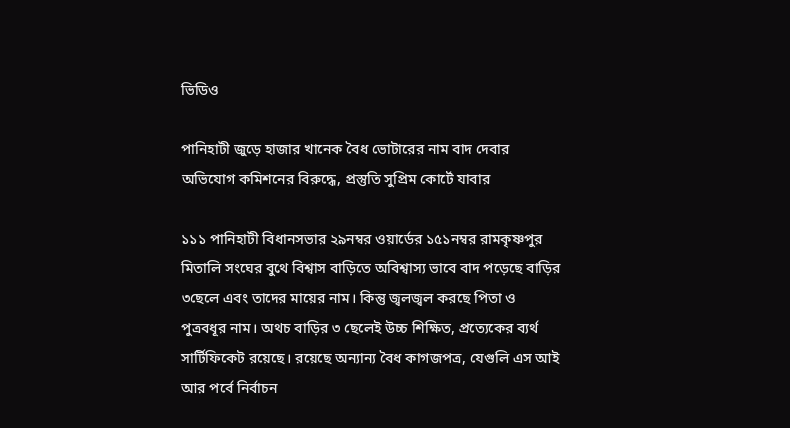ভিডিও

পানিহাটী জুড়ে হাজার খানেক বৈধ ভোটারের নাম বাদ দেবার অভিযোগ কমিশনের বিরুদ্ধে, প্রস্তুতি সুপ্রিম কোর্টে যাবার

১১১ পানিহাটী বিধানসভার ২৯নম্বর ওয়ার্ডের ১৫১নম্বর রামকৃষ্ণপুর মিতালি সংঘের বুথে বিশ্বাস বাড়িতে অবিশ্বাস্য ভাবে বাদ পড়েছে বাড়ির ৩ছেলে এবং তাদের মায়ের নাম। কিন্তু জ্বলজ্বল করছে পিতা ও পুত্রবধূর নাম। অথচ বাড়ির ৩ ছেলেই উচ্চ শিক্ষিত, প্রত্যেকের ব্যর্থ সার্টিফিকেট রয়েছে। রয়েছে অন্যান্য বৈধ কাগজপত্র, যেগুলি এস আই আর পর্বে নির্বাচন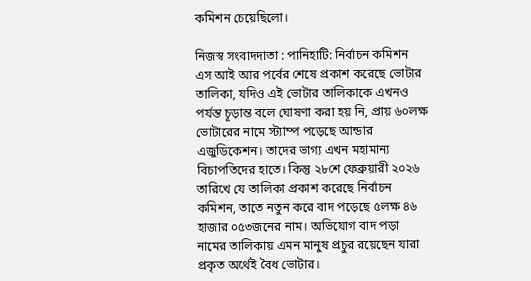কমিশন চেয়েছিলো।

নিজস্ব সংবাদদাতা : পানিহাটি: নির্বাচন কমিশন এস আই আর পর্বের শেষে প্রকাশ করেছে ভোটার তালিকা, যদিও এই ভোটার তালিকাকে এখনও পর্যন্ত চূড়ান্ত বলে ঘোষণা করা হয় নি, প্রায় ৬০লক্ষ ভোটারের নামে স্ট্যাম্প পড়েছে আন্ডার এজুডিকেশন। তাদের ভাগ্য এখন মহামান্য বিচাপতিদের হাতে। কিন্তু ২৮শে ফেব্রুয়ারী ২০২৬ তারিখে যে তালিকা প্রকাশ করেছে নির্বাচন কমিশন, তাতে নতুন করে বাদ পড়েছে ৫লক্ষ ৪৬ হাজার ০৫৩জনের নাম। অভিযোগ বাদ পড়া নামের তালিকায় এমন মানুষ প্রচুর রয়েছেন যারা প্রকৃত অর্থেই বৈধ ভোটার।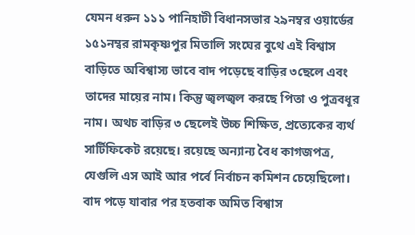যেমন ধরুন ১১১ পানিহাটী বিধানসভার ২৯নম্বর ওয়ার্ডের ১৫১নম্বর রামকৃষ্ণপুর মিতালি সংঘের বুথে এই বিশ্বাস বাড়িতে অবিশ্বাস্য ভাবে বাদ পড়েছে বাড়ির ৩ছেলে এবং তাদের মায়ের নাম। কিন্তু জ্বলজ্বল করছে পিতা ও পুত্রবধূর নাম। অথচ বাড়ির ৩ ছেলেই উচ্চ শিক্ষিত, প্রত্যেকের ব্যর্থ সার্টিফিকেট রয়েছে। রয়েছে অন্যান্য বৈধ কাগজপত্র, যেগুলি এস আই আর পর্বে নির্বাচন কমিশন চেয়েছিলো। বাদ পড়ে যাবার পর হতবাক অমিত বিশ্বাস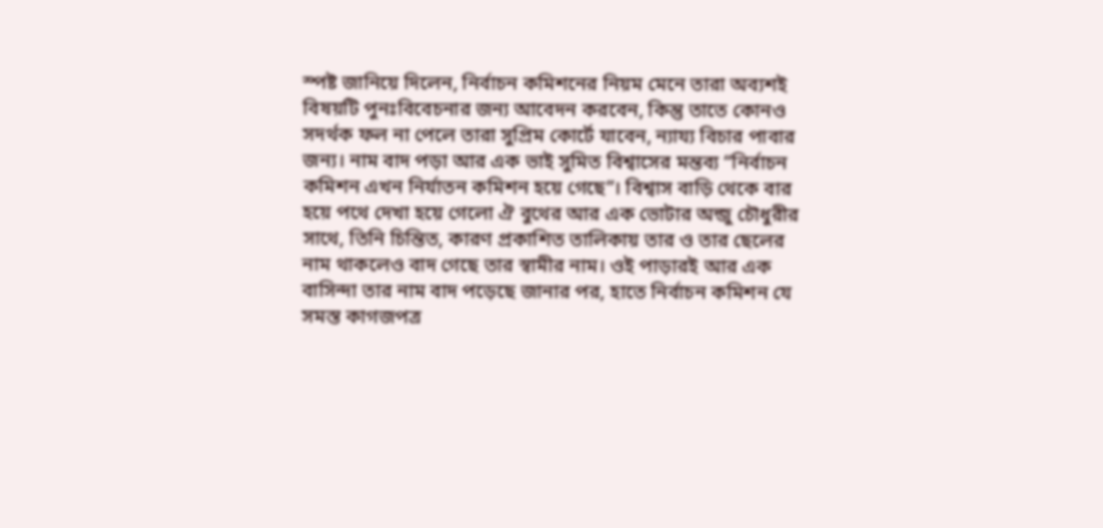স্পষ্ট জানিয়ে দিলেন, নির্বাচন কমিশনের নিয়ম মেনে তারা অব্যশই বিষয়টি পুনঃবিবেচনার জন্য আবেদন করবেন, কিন্তু তাতে কোনও সদর্থক ফল না পেলে তারা সুপ্রিম কোর্টে যাবেন, ন্যায্য বিচার পাবার জন্য। নাম বাদ পড়া আর এক ভাই সুমিত বিশ্বাসের মন্তব্য “নির্বাচন কমিশন এখন নির্যাতন কমিশন হয়ে গেছে”। বিশ্বাস বাড়ি থেকে বার হয়ে পথে দেখা হয়ে গেলো ঐ বুথের আর এক ভোটার অন্জু চৌধুরীর সাথে, তিনি চিন্তিত, কারণ প্রকাশিত তালিকায় তার ও তার ছেলের নাম থাকলেও বাদ গেছে তার স্বামীর নাম। ওই পাড়ারই আর এক বাসিন্দা তার নাম বাদ পড়েছে জানার পর, হাতে নির্বাচন কমিশন যে সমস্ত কাগজপত্র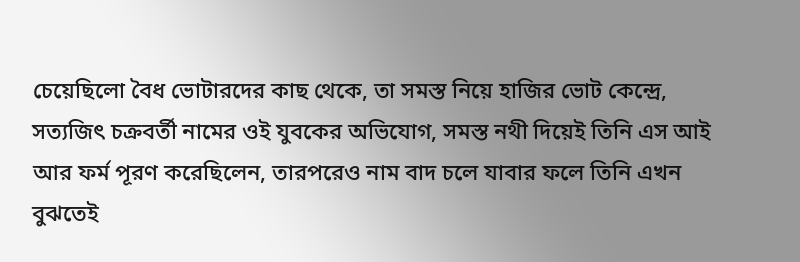চেয়েছিলো বৈধ ভোটারদের কাছ থেকে, তা সমস্ত নিয়ে হাজির ভোট কেন্দ্রে, সত্যজিৎ চক্রবর্তী নামের ওই যুবকের অভিযোগ, সমস্ত নথী দিয়েই তিনি এস আই আর ফর্ম পূরণ করেছিলেন, তারপরেও নাম বাদ চলে যাবার ফলে তিনি এখন বুঝতেই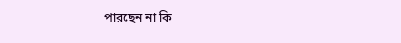পারছেন না কি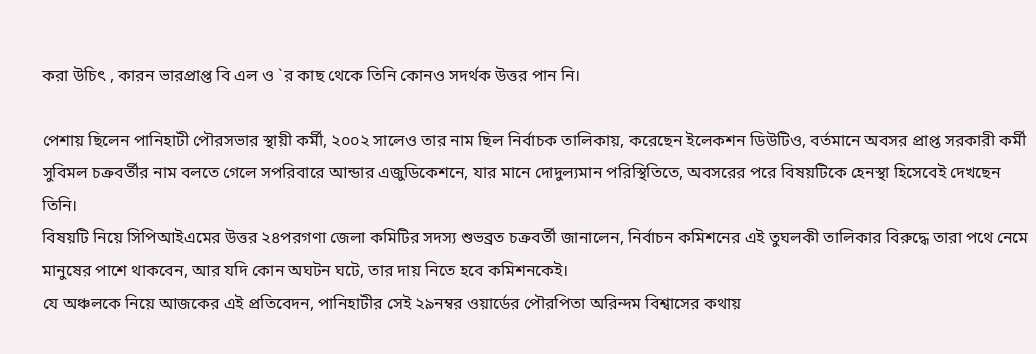করা উচিৎ , কারন ভারপ্রাপ্ত বি এল ও `র কাছ থেকে তিনি কোনও সদর্থক উত্তর পান নি।

পেশায় ছিলেন পানিহাটী পৌরসভার স্থায়ী কর্মী, ২০০২ সালেও তার নাম ছিল নির্বাচক তালিকায়, করেছেন ইলেকশন ডিউটিও, বর্তমানে অবসর প্রাপ্ত সরকারী কর্মী সুবিমল চক্রবর্তীর নাম বলতে গেলে সপরিবারে আন্ডার এজুডিকেশনে, যার মানে দোদুল্যমান পরিস্থিতিতে, অবসরের পরে বিষয়টিকে হেনস্থা হিসেবেই দেখছেন তিনি।
বিষয়টি নিয়ে সিপিআইএমের উত্তর ২৪পরগণা জেলা কমিটির সদস্য শুভব্রত চক্রবর্তী জানালেন, নির্বাচন কমিশনের এই তুঘলকী তালিকার বিরুদ্ধে তারা পথে নেমে মানুষের পাশে থাকবেন, আর যদি কোন অঘটন ঘটে, তার দায় নিতে হবে কমিশনকেই।
যে অঞ্চলকে নিয়ে আজকের এই প্রতিবেদন, পানিহাটীর সেই ২৯নম্বর ওয়ার্ডের পৌরপিতা অরিন্দম বিশ্বাসের কথায়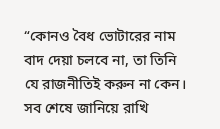“কোনও বৈধ ভোটারের নাম বাদ দেয়া চলবে না, তা তিনি যে রাজনীতিই করুন না কেন।
সব শেষে জানিয়ে রাখি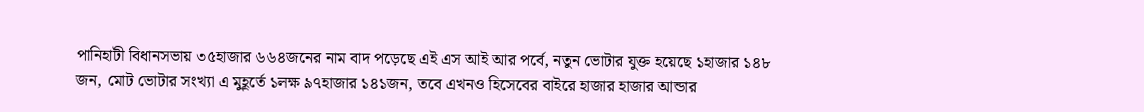পানিহাটী বিধানসভায় ৩৫হাজার ৬৬৪জনের নাম বাদ পড়েছে এই এস আই আর পর্বে, নতুন ভোটার যুক্ত হয়েছে ১হাজার ১৪৮ জন, মোট ভোটার সংখ্যা এ মুহূর্তে ১লক্ষ ৯৭হাজার ১৪১জন, তবে এখনও হিসেবের বাইরে হাজার হাজার আন্ডার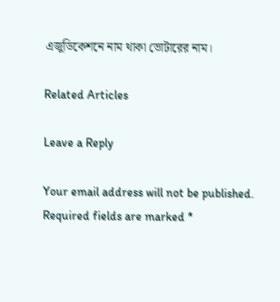এজুডিকেশনে নাম থাকা ভোটারের নাম।

Related Articles

Leave a Reply

Your email address will not be published. Required fields are marked *